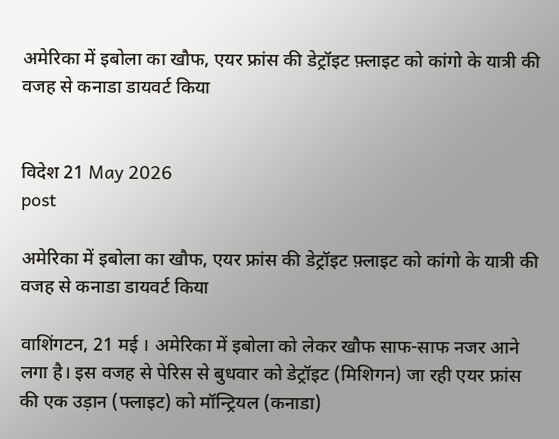अमेरिका में इबोला का खौफ, एयर फ्रांस की डेट्रॉइट फ़्लाइट को कांगो के यात्री की वजह से कनाडा डायवर्ट किया


विदेश 21 May 2026
post

अमेरिका में इबोला का खौफ, एयर फ्रांस की डेट्रॉइट फ़्लाइट को कांगो के यात्री की वजह से कनाडा डायवर्ट किया

वाशिंगटन, 21 मई । अमेरिका में इबोला को लेकर खौफ साफ-साफ नजर आने लगा है। इस वजह से पेरिस से बुधवार को डेट्रॉइट (मिशिगन) जा रही एयर फ्रांस की एक उड़ान (फ्लाइट) को मॉन्ट्रियल (कनाडा)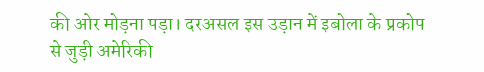की ओर मोड़ना पड़ा। दरअसल इस उड़ान में इबोला के प्रकोप से जुड़ी अमेरिकी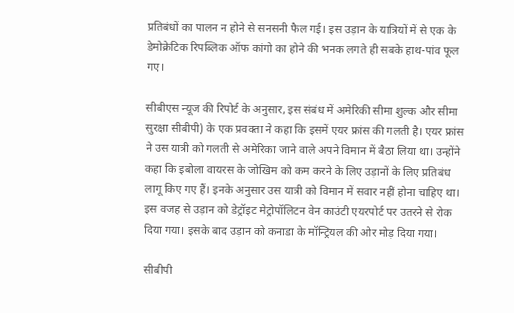प्रतिबंधों का पालन न होने से सनसनी फैल गई। इस उड़ान के यात्रियों में से एक के डेमोक्रेटिक रिपब्लिक ऑफ कांगो का होने की भनक लगते ही सबके हाथ-पांव फूल गए।

सीबीएस न्यूज की रिपोर्ट के अनुसार, इस संबंध में अमेरिकी सीमा शुल्क और सीमा सुरक्षा सीबीपी) के एक प्रवक्ता ने कहा कि इसमें एयर फ्रांस की गलती है। एयर फ्रांस ने उस यात्री को गलती से अमेरिका जाने वाले अपने विमान में बैठा लिया था। उन्होंने कहा कि इबोला वायरस के जोखिम को कम करने के लिए उड़ानों के लिए प्रतिबंध लागू किए गए हैं। इनके अनुसार उस यात्री को विमान में सवार नहीं होना चाहिए था। इस वजह से उड़ान को डेट्रॉइट मेट्रोपॉलिटन वेन काउंटी एयरपोर्ट पर उतरने से रोक दिया गया। इसके बाद उड़ान को कनाडा के मॉन्ट्रियल की ओर मोड़ दिया गया।

सीबीपी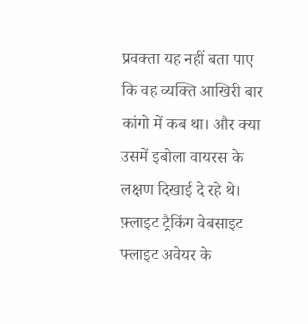प्रवक्ता यह नहीं बता पाए कि वह व्यक्ति आखिरी बार कांगो में कब था। और क्या उसमें इबोला वायरस के लक्षण दिखाई दे रहे थे। फ़्लाइट ट्रैकिंग वेबसाइट फ्लाइट अवेयर के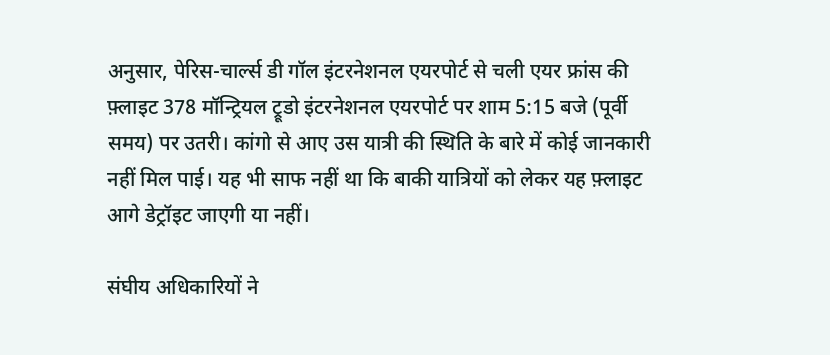अनुसार, पेरिस-चार्ल्स डी गॉल इंटरनेशनल एयरपोर्ट से चली एयर फ्रांस की फ़्लाइट 378 मॉन्ट्रियल ट्रूडो इंटरनेशनल एयरपोर्ट पर शाम 5:15 बजे (पूर्वी समय) पर उतरी। कांगो से आए उस यात्री की स्थिति के बारे में कोई जानकारी नहीं मिल पाई। यह भी साफ नहीं था कि बाकी यात्रियों को लेकर यह फ़्लाइट आगे डेट्रॉइट जाएगी या नहीं।

संघीय अधिकारियों ने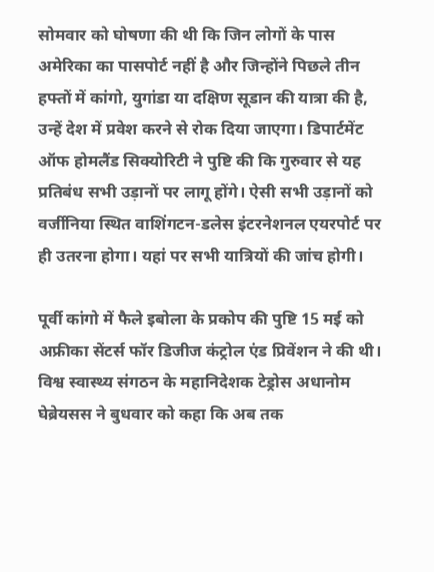सोमवार को घोषणा की थी कि जिन लोगों के पास अमेरिका का पासपोर्ट नहीं है और जिन्होंने पिछले तीन हफ्तों में कांगो, युगांडा या दक्षिण सूडान की यात्रा की है, उन्हें देश में प्रवेश करने से रोक दिया जाएगा। डिपार्टमेंट ऑफ होमलैंड सिक्योरिटी ने पुष्टि की कि गुरुवार से यह प्रतिबंध सभी उड़ानों पर लागू होंगे। ऐसी सभी उड़ानों को वर्जीनिया स्थित वाशिंगटन-डलेस इंटरनेशनल एयरपोर्ट पर ही उतरना होगा। यहां पर सभी यात्रियों की जांच होगी।

पूर्वी कांगो में फैले इबोला के प्रकोप की पुष्टि 15 मई को अफ्रीका सेंटर्स फॉर डिजीज कंट्रोल एंड प्रिवेंशन ने की थी। विश्व स्वास्थ्य संगठन के महानिदेशक टेड्रोस अधानोम घेब्रेयसस ने बुधवार को कहा कि अब तक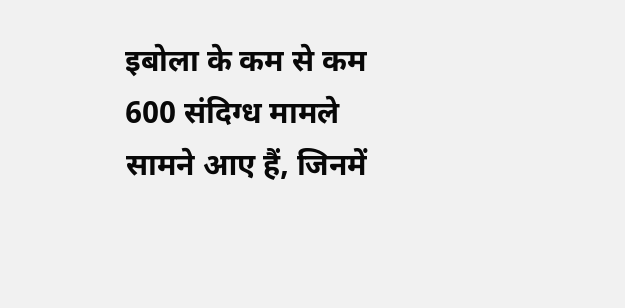इबोला के कम से कम 600 संदिग्ध मामले सामने आए हैं, जिनमें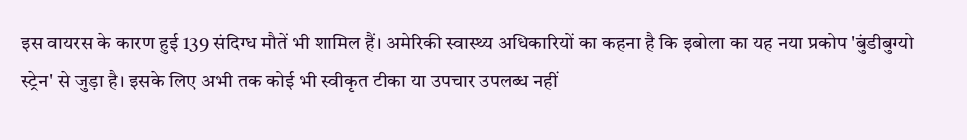इस वायरस के कारण हुई 139 संदिग्ध मौतें भी शामिल हैं। अमेरिकी स्वास्थ्य अधिकारियों का कहना है कि इबोला का यह नया प्रकोप 'बुंडीबुग्यो स्ट्रेन' से जुड़ा है। इसके लिए अभी तक कोई भी स्वीकृत टीका या उपचार उपलब्ध नहीं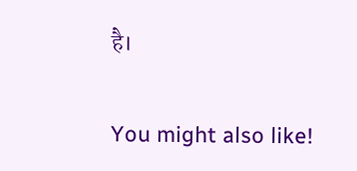है।

You might also like!